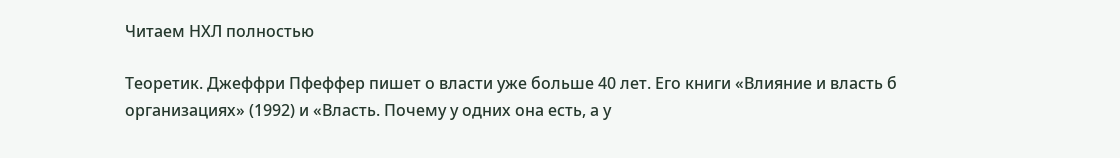Читаем НХЛ полностью

Теоретик. Джеффри Пфеффер пишет о власти уже больше 40 лет. Его книги «Влияние и власть б организациях» (1992) и «Власть. Почему у одних она есть, а у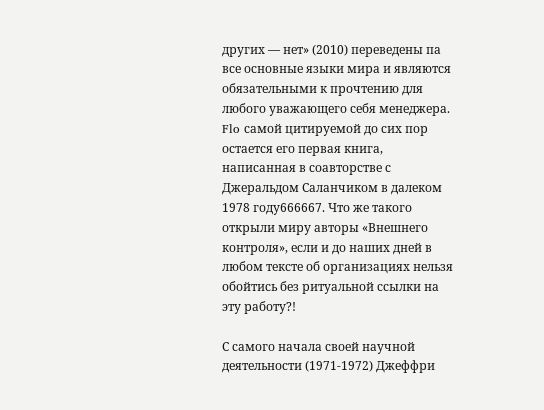других — нет» (2010) переведены па все основные языки мира и являются обязательными к прочтению для любого уважающего себя менеджера. Flo самой цитируемой до сих пор остается его первая книга, написанная в соавторстве с Джеральдом Саланчиком в далеком 1978 году666667. Что же такого открыли миру авторы «Внешнего контроля», если и до наших дней в любом тексте об организациях нельзя обойтись без ритуальной ссылки на эту работу?!

С самого начала своей научной деятельности (1971-1972) Джеффри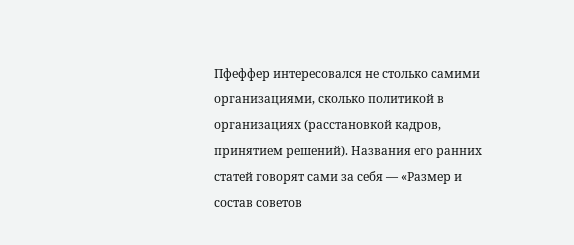Пфеффер интересовался не столько самими организациями, сколько политикой в организациях (расстановкой кадров, принятием решений). Названия его ранних статей говорят сами за себя — «Размер и состав советов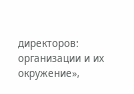директоров: организации и их окружение»,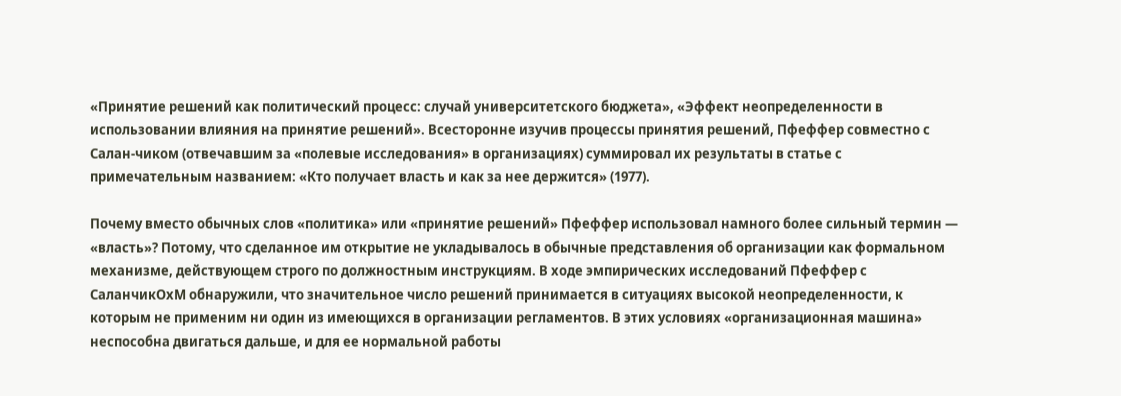«Принятие решений как политический процесс: случай университетского бюджета», «Эффект неопределенности в использовании влияния на принятие решений». Всесторонне изучив процессы принятия решений, Пфеффер совместно с Салан-чиком (отвечавшим за «полевые исследования» в организациях) суммировал их результаты в статье с примечательным названием: «Кто получает власть и как за нее держится» (1977).

Почему вместо обычных слов «политика» или «принятие решений» Пфеффер использовал намного более сильный термин — «власть»? Потому, что сделанное им открытие не укладывалось в обычные представления об организации как формальном механизме, действующем строго по должностным инструкциям. В ходе эмпирических исследований Пфеффер с СаланчикОхМ обнаружили, что значительное число решений принимается в ситуациях высокой неопределенности, к которым не применим ни один из имеющихся в организации регламентов. В этих условиях «организационная машина» неспособна двигаться дальше, и для ее нормальной работы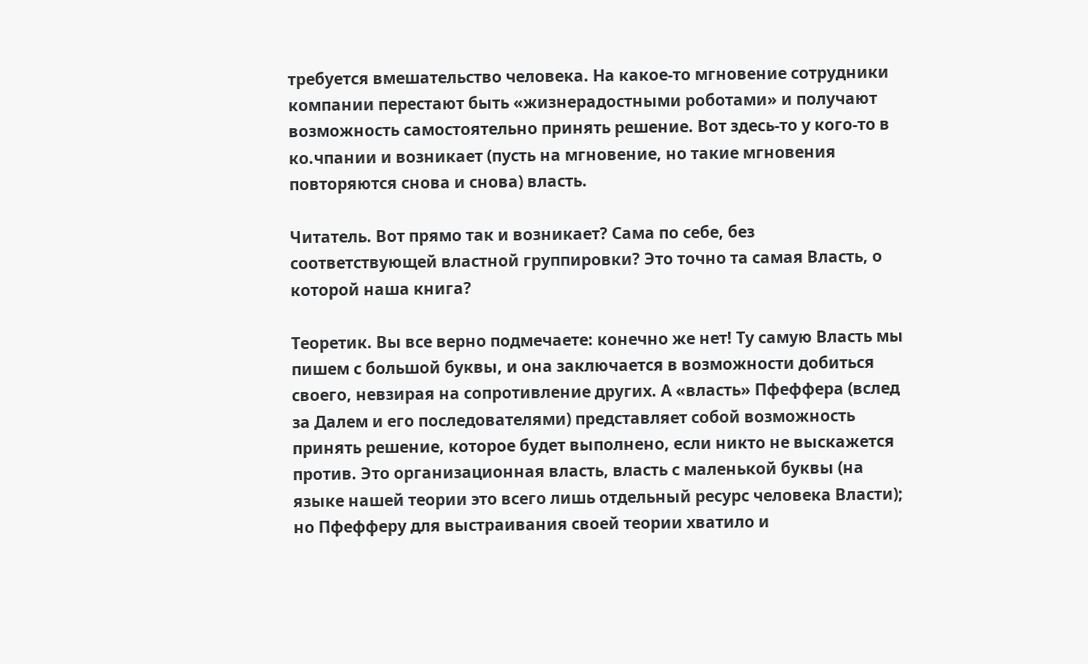требуется вмешательство человека. На какое-то мгновение сотрудники компании перестают быть «жизнерадостными роботами» и получают возможность самостоятельно принять решение. Вот здесь-то у кого-то в ко.чпании и возникает (пусть на мгновение, но такие мгновения повторяются снова и снова) власть.

Читатель. Вот прямо так и возникает? Сама по себе, без соответствующей властной группировки? Это точно та самая Власть, о которой наша книга?

Теоретик. Вы все верно подмечаете: конечно же нет! Ту самую Власть мы пишем с большой буквы, и она заключается в возможности добиться своего, невзирая на сопротивление других. А «власть» Пфеффера (вслед за Далем и его последователями) представляет собой возможность принять решение, которое будет выполнено, если никто не выскажется против. Это организационная власть, власть с маленькой буквы (на языке нашей теории это всего лишь отдельный ресурс человека Власти); но Пфефферу для выстраивания своей теории хватило и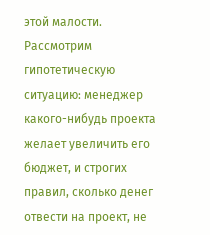этой малости. Рассмотрим гипотетическую ситуацию: менеджер какого-нибудь проекта желает увеличить его бюджет, и строгих правил, сколько денег отвести на проект, не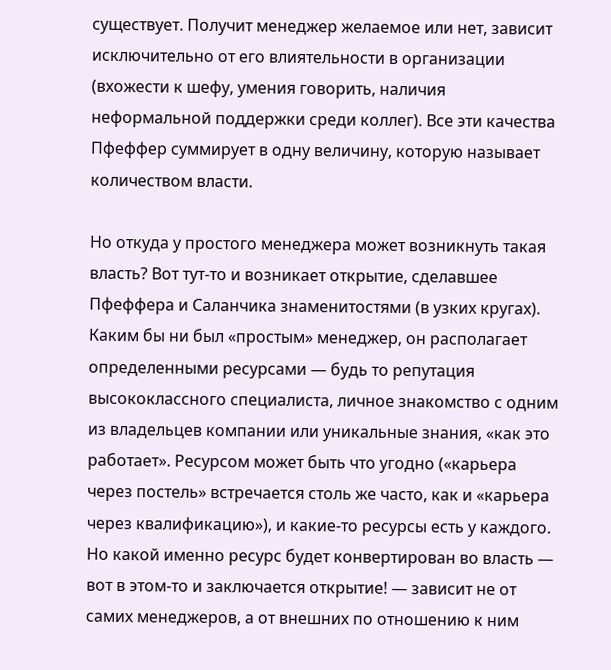существует. Получит менеджер желаемое или нет, зависит исключительно от его влиятельности в организации (вхожести к шефу, умения говорить, наличия неформальной поддержки среди коллег). Все эти качества Пфеффер суммирует в одну величину, которую называет количеством власти.

Но откуда у простого менеджера может возникнуть такая власть? Вот тут-то и возникает открытие, сделавшее Пфеффера и Саланчика знаменитостями (в узких кругах). Каким бы ни был «простым» менеджер, он располагает определенными ресурсами — будь то репутация высококлассного специалиста, личное знакомство с одним из владельцев компании или уникальные знания, «как это работает». Ресурсом может быть что угодно («карьера через постель» встречается столь же часто, как и «карьера через квалификацию»), и какие-то ресурсы есть у каждого. Но какой именно ресурс будет конвертирован во власть — вот в этом-то и заключается открытие! — зависит не от самих менеджеров, а от внешних по отношению к ним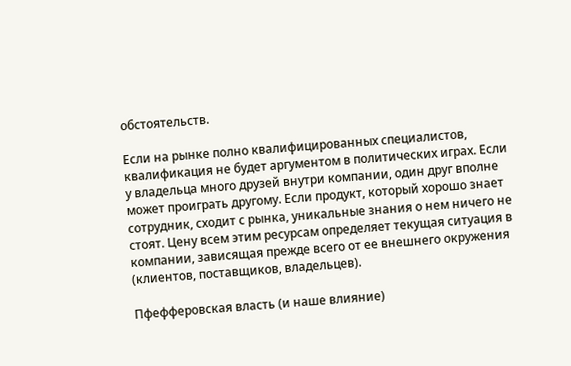обстоятельств.

Если на рынке полно квалифицированных специалистов, квалификация не будет аргументом в политических играх. Если у владельца много друзей внутри компании, один друг вполне может проиграть другому. Если продукт, который хорошо знает сотрудник, сходит с рынка, уникальные знания о нем ничего не стоят. Цену всем этим ресурсам определяет текущая ситуация в компании, зависящая прежде всего от ее внешнего окружения (клиентов, поставщиков, владельцев).

Пфефферовская власть (и наше влияние)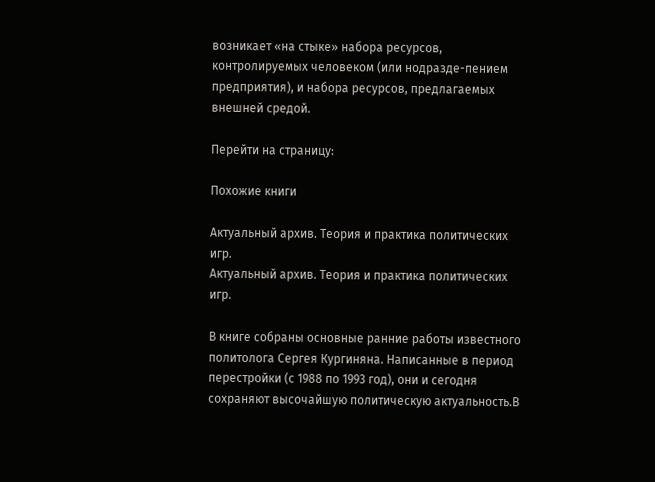возникает «на стыке» набора ресурсов, контролируемых человеком (или нодразде-пением предприятия), и набора ресурсов, предлагаемых внешней средой.

Перейти на страницу:

Похожие книги

Актуальный архив. Теория и практика политических игр.
Актуальный архив. Теория и практика политических игр.

В книге собраны основные ранние работы известного политолога Сергея Кургиняна. Написанные в период перестройки (с 1988 по 1993 год), они и сегодня сохраняют высочайшую политическую актуальность.В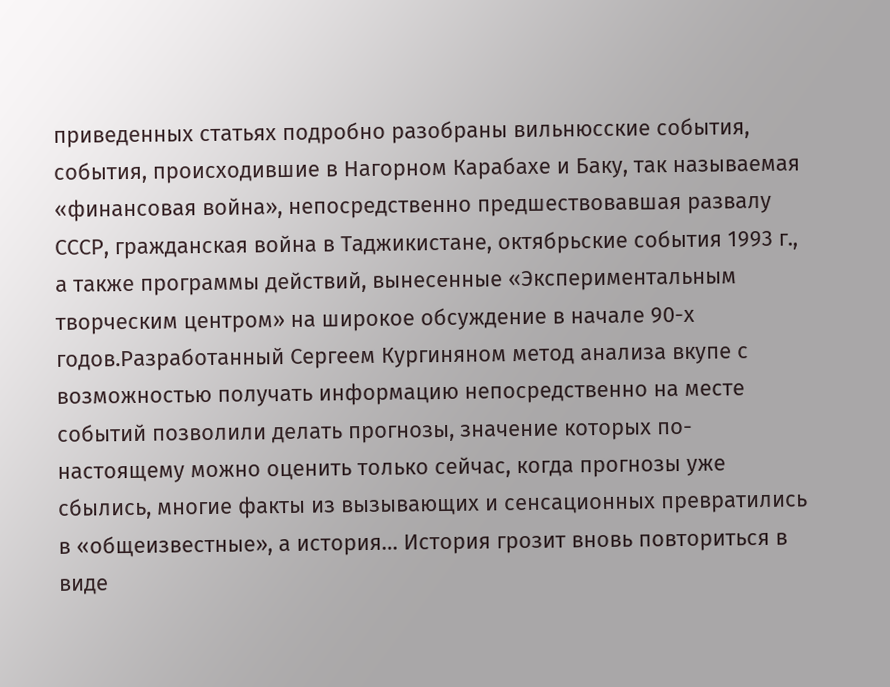приведенных статьях подробно разобраны вильнюсские события, события, происходившие в Нагорном Карабахе и Баку, так называемая «финансовая война», непосредственно предшествовавшая развалу СССР, гражданская война в Таджикистане, октябрьские события 1993 г., а также программы действий, вынесенные «Экспериментальным творческим центром» на широкое обсуждение в начале 90-х годов.Разработанный Сергеем Кургиняном метод анализа вкупе с возможностью получать информацию непосредственно на месте событий позволили делать прогнозы, значение которых по-настоящему можно оценить только сейчас, когда прогнозы уже сбылись, многие факты из вызывающих и сенсационных превратились в «общеизвестные», а история… История грозит вновь повториться в виде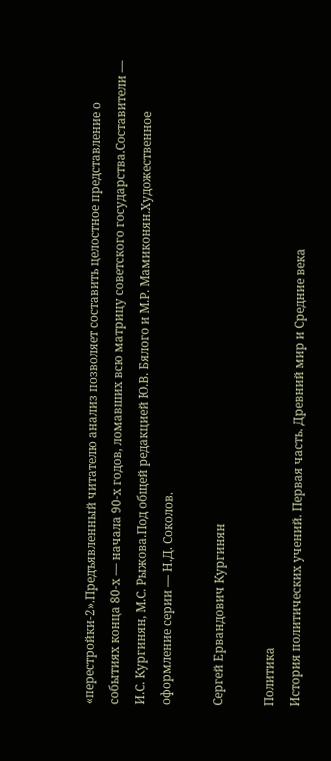«перестройки-2».Предъявленный читателю анализ позволяет составить целостное представление о событиях конца 80-х — начала 90-х годов, ломавших всю матрицу советского государства.Составители — И.С. Кургинян, М.С. Рыжова.Под общей редакцией Ю.В. Бялого и М.Р. Мамиконян.Художественное оформление серии — Н.Д. Соколов.

Сергей Ервандович Кургинян

Политика
История политических учений. Первая часть. Древний мир и Средние века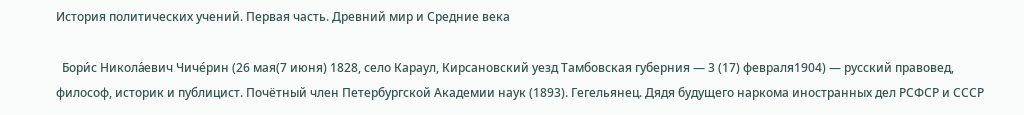История политических учений. Первая часть. Древний мир и Средние века

  Бори́с Никола́евич Чиче́рин (26 мая(7 июня) 1828, село Караул, Кирсановский уезд Тамбовская губерния — 3 (17) февраля1904) — русский правовед, философ, историк и публицист. Почётный член Петербургской Академии наук (1893). Гегельянец. Дядя будущего наркома иностранных дел РСФСР и СССР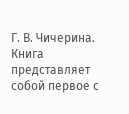Г. В. Чичерина.   Книга представляет собой первое с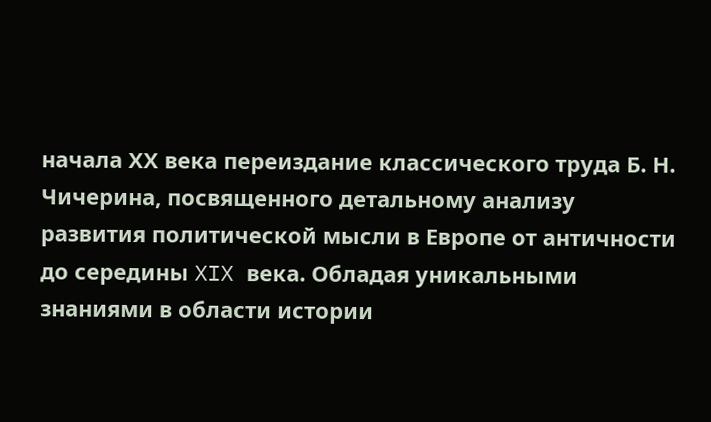начала ХХ века переиздание классического труда Б. Н. Чичерина, посвященного детальному анализу развития политической мысли в Европе от античности до середины XIX века. Обладая уникальными знаниями в области истории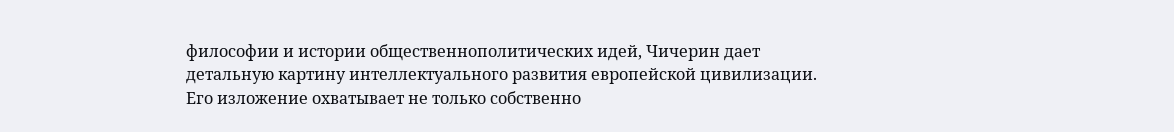философии и истории общественнополитических идей, Чичерин дает детальную картину интеллектуального развития европейской цивилизации. Его изложение охватывает не только собственно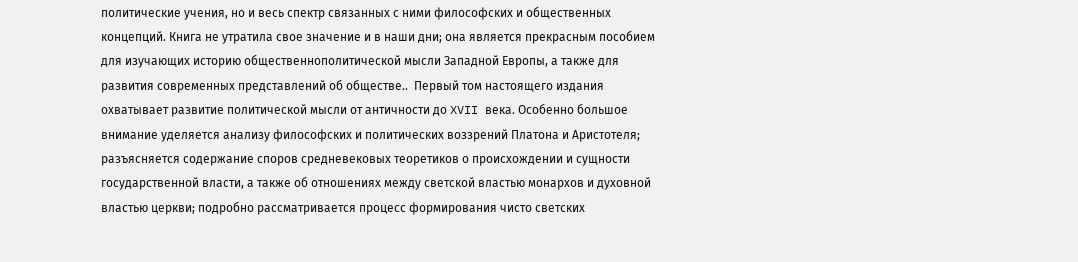политические учения, но и весь спектр связанных с ними философских и общественных концепций. Книга не утратила свое значение и в наши дни; она является прекрасным пособием для изучающих историю общественнополитической мысли Западной Европы, а также для развития современных представлений об обществе..  Первый том настоящего издания охватывает развитие политической мысли от античности до XVII века. Особенно большое внимание уделяется анализу философских и политических воззрений Платона и Аристотеля; разъясняется содержание споров средневековых теоретиков о происхождении и сущности государственной власти, а также об отношениях между светской властью монархов и духовной властью церкви; подробно рассматривается процесс формирования чисто светских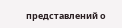представлений о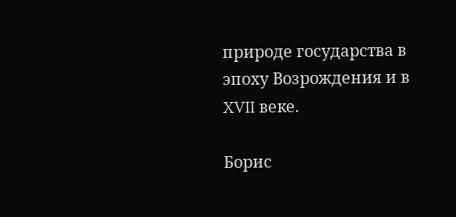природе государства в эпоху Возрождения и в XVII веке.

Борис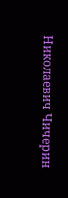Николаевич Чичерин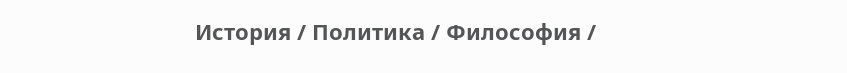История / Политика / Философия /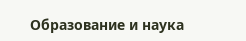Образование и наука